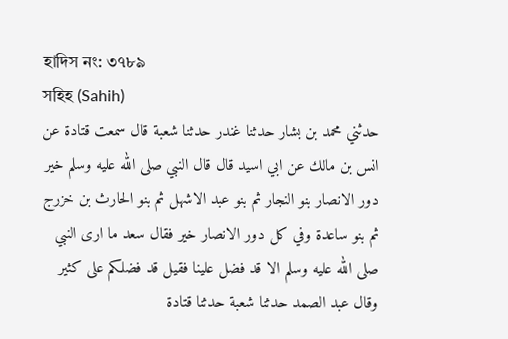হাদিস নং: ৩৭৮৯
সহিহ (Sahih)
حدثني محمد بن بشار حدثنا غندر حدثنا شعبة قال سمعت قتادة عن انس بن مالك عن ابي اسيد قال قال النبي صلى الله عليه وسلم خير دور الانصار بنو النجار ثم بنو عبد الاشهل ثم بنو الحارث بن خزرج ثم بنو ساعدة وفي كل دور الانصار خير فقال سعد ما ارى النبي صلى الله عليه وسلم الا قد فضل علينا فقيل قد فضلكم على كثير وقال عبد الصمد حدثنا شعبة حدثنا قتادة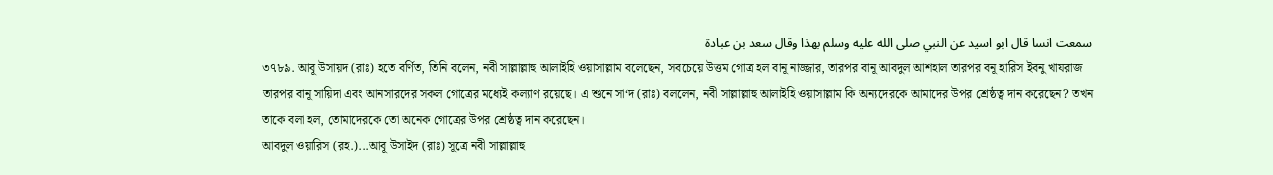سمعت انسا قال ابو اسيد عن النبي صلى الله عليه وسلم بهذا وقال سعد بن عبادة
৩৭৮৯. আবূ উসায়দ (রাঃ) হতে বর্ণিত, তিনি বলেন, নবী সাল্লাল্লাহু আলাইহি ওয়াসাল্লাম বলেছেন, সবচেয়ে উত্তম গোত্র হল বানূ নাজ্জার, তারপর বানূ আবদুল আশহাল তারপর বনূ হারিস ইবনু খাযরাজ তারপর বানূ সায়িদা এবং আনসারদের সকল গোত্রের মধ্যেই কল্যাণ রয়েছে। এ শুনে সা‘দ (রাঃ) বললেন, নবী সাল্লাল্লাহু আলাইহি ওয়াসাল্লাম কি অন্যদেরকে আমাদের উপর শ্রেষ্ঠত্ব দান করেছেন? তখন তাকে বলা হল, তোমাদেরকে তো অনেক গোত্রের উপর শ্রেষ্ঠত্ব দান করেছেন।
আবদুল ওয়ারিস (রহ.)...আবূ উসাইদ (রাঃ) সূত্রে নবী সাল্লাল্লাহু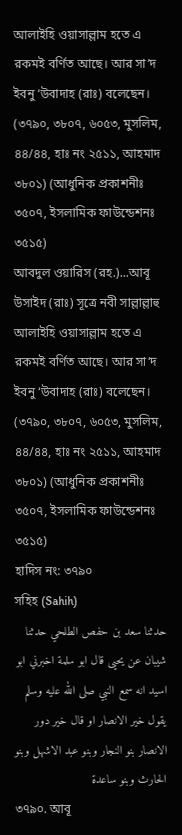আলাইহি ওয়াসাল্লাম হতে এ রকমই বর্ণিত আছে। আর সা‘দ ইবনু ‘উবাদাহ (রাঃ) বলেছেন। (৩৭৯০, ৩৮০৭, ৬০৫৩, মুসলিম, ৪৪/৪৪, হাঃ নং ২৫১১, আহমাদ ৩৮০১) (আধুনিক প্রকাশনীঃ ৩৫০৭, ইসলামিক ফাউন্ডেশনঃ ৩৫১৫)
আবদুল ওয়ারিস (রহ.)...আবূ উসাইদ (রাঃ) সূত্রে নবী সাল্লাল্লাহু আলাইহি ওয়াসাল্লাম হতে এ রকমই বর্ণিত আছে। আর সা‘দ ইবনু ‘উবাদাহ (রাঃ) বলেছেন। (৩৭৯০, ৩৮০৭, ৬০৫৩, মুসলিম, ৪৪/৪৪, হাঃ নং ২৫১১, আহমাদ ৩৮০১) (আধুনিক প্রকাশনীঃ ৩৫০৭, ইসলামিক ফাউন্ডেশনঃ ৩৫১৫)
হাদিস নং: ৩৭৯০
সহিহ (Sahih)
حدثنا سعد بن حفص الطلحي حدثنا شيبان عن يحيى قال ابو سلمة اخبرني ابو اسيد انه سمع النبي صلى الله عليه وسلم يقول خير الانصار او قال خير دور الانصار بنو النجار وبنو عبد الاشهل وبنو الحارث وبنو ساعدة
৩৭৯০. আবূ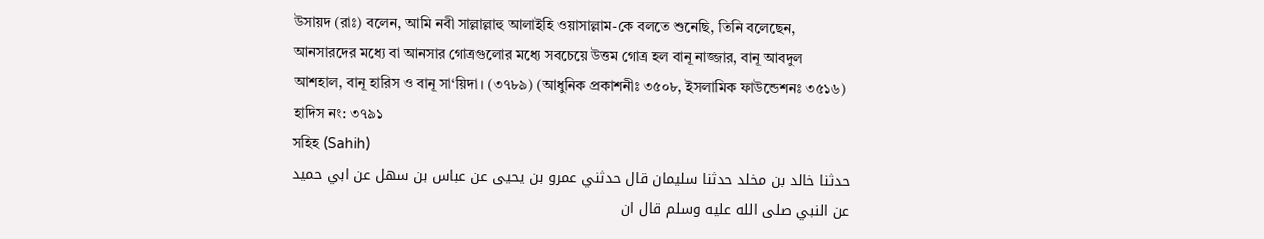উসায়দ (রাঃ) বলেন, আমি নবী সাল্লাল্লাহু আলাইহি ওয়াসাল্লাম-কে বলতে শুনেছি, তিনি বলেছেন, আনসারদের মধ্যে বা আনসার গোত্রগুলোর মধ্যে সবচেয়ে উত্তম গোত্র হল বানূ নাজ্জার, বানূ আবদুল আশহাল, বানূ হারিস ও বানূ সা‘য়িদা। (৩৭৮৯) (আধুনিক প্রকাশনীঃ ৩৫০৮, ইসলামিক ফাউন্ডেশনঃ ৩৫১৬)
হাদিস নং: ৩৭৯১
সহিহ (Sahih)
حدثنا خالد بن مخلد حدثنا سليمان قال حدثني عمرو بن يحيى عن عباس بن سهل عن ابي حميد عن النبي صلى الله عليه وسلم قال ان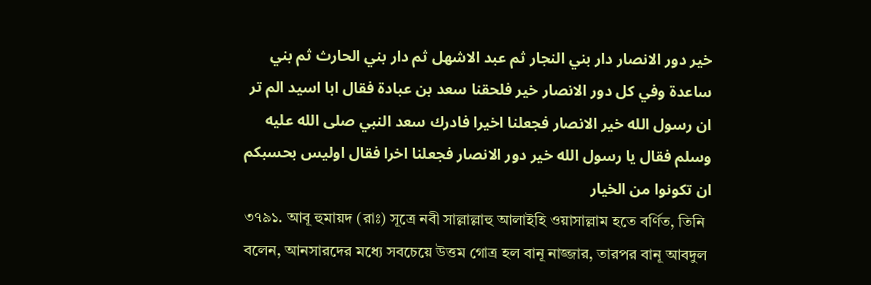خير دور الانصار دار بني النجار ثم عبد الاشهل ثم دار بني الحارث ثم بني ساعدة وفي كل دور الانصار خير فلحقنا سعد بن عبادة فقال ابا اسيد الم تر ان رسول الله خير الانصار فجعلنا اخيرا فادرك سعد النبي صلى الله عليه وسلم فقال يا رسول الله خير دور الانصار فجعلنا اخرا فقال اوليس بحسبكم ان تكونوا من الخيار
৩৭৯১. আবূ হুমায়দ (রাঃ) সূত্রে নবী সাল্লাল্লাহু আলাইহি ওয়াসাল্লাম হতে বর্ণিত, তিনি বলেন, আনসারদের মধ্যে সবচেয়ে উত্তম গোত্র হল বানূ নাজ্জার, তারপর বানূ আবদুল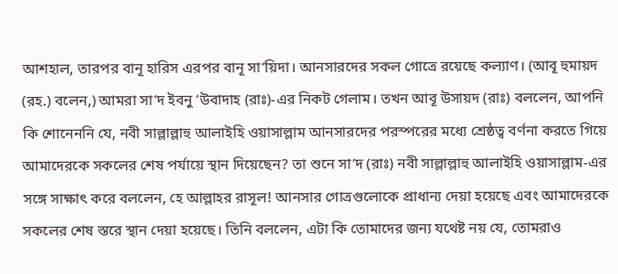আশহাল, তারপর বানূ হারিস এরপর বানূ সা‘য়িদা। আনসারদের সকল গোত্রে রয়েছে কল্যাণ। (আবূ হুমায়দ (রহ.) বলেন,) আমরা সা‘দ ইবনু ‘উবাদাহ (রাঃ)-এর নিকট গেলাম। তখন আবূ উসায়দ (রাঃ) বললেন, আপনি কি শোনেননি যে, নবী সাল্লাল্লাহু আলাইহি ওয়াসাল্লাম আনসারদের পরস্পরের মধ্যে শ্রেষ্ঠত্ব বর্ণনা করতে গিয়ে আমাদেরকে সকলের শেষ পর্যায়ে স্থান দিয়েছেন? তা শুনে সা‘দ (রাঃ) নবী সাল্লাল্লাহু আলাইহি ওয়াসাল্লাম-এর সঙ্গে সাক্ষাৎ করে বললেন, হে আল্লাহর রাসূল! আনসার গোত্রগুলোকে প্রাধান্য দেয়া হয়েছে এবং আমাদেরকে সকলের শেষ স্তরে স্থান দেয়া হয়েছে। তিনি বললেন, এটা কি তোমাদের জন্য যথেষ্ট নয় যে, তোমরাও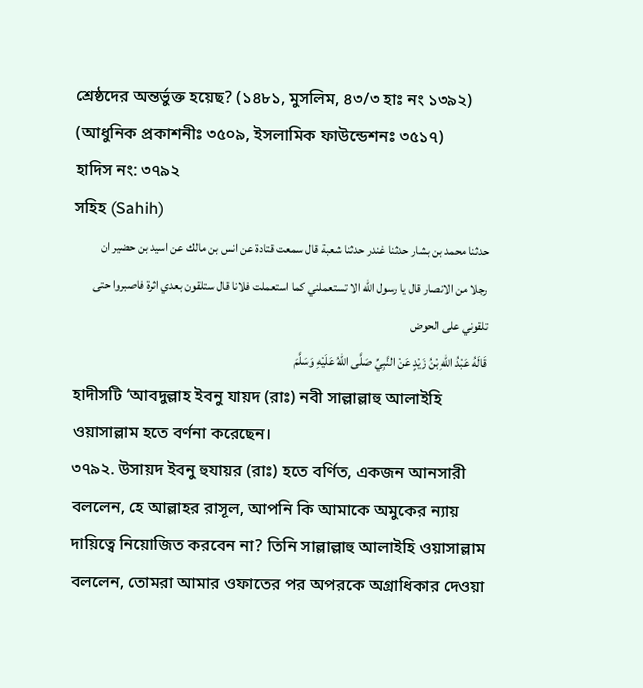শ্রেষ্ঠদের অন্তর্ভুক্ত হয়েছ? (১৪৮১, মুসলিম, ৪৩/৩ হাঃ নং ১৩৯২) (আধুনিক প্রকাশনীঃ ৩৫০৯, ইসলামিক ফাউন্ডেশনঃ ৩৫১৭)
হাদিস নং: ৩৭৯২
সহিহ (Sahih)
حدثنا محمد بن بشار حدثنا غندر حدثنا شعبة قال سمعت قتادة عن انس بن مالك عن اسيد بن حضير ان رجلا من الانصار قال يا رسول الله الا تستعملني كما استعملت فلانا قال ستلقون بعدي اثرة فاصبروا حتى تلقوني على الحوض
قَالَهُ عَبْدُ اللهِ بْنُ زَيْدٍ عَنْ النَّبِيِّ صَلَّى اللهُ عَلَيْهِ وَسَلَّمَ
হাদীসটি ‘আবদুল্লাহ ইবনু যায়দ (রাঃ) নবী সাল্লাল্লাহু আলাইহি ওয়াসাল্লাম হতে বর্ণনা করেছেন।
৩৭৯২. উসায়দ ইবনু হুযায়র (রাঃ) হতে বর্ণিত, একজন আনসারী বললেন, হে আল্লাহর রাসূল, আপনি কি আমাকে অমুকের ন্যায় দায়িত্বে নিয়োজিত করবেন না? তিনি সাল্লাল্লাহু আলাইহি ওয়াসাল্লাম বললেন, তোমরা আমার ওফাতের পর অপরকে অগ্রাধিকার দেওয়া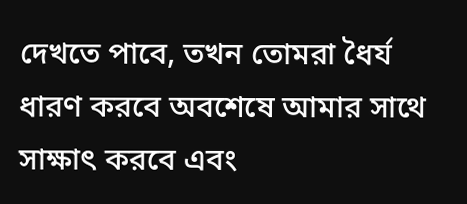দেখতে পাবে, তখন তোমরা ধৈর্য ধারণ করবে অবশেষে আমার সাথে সাক্ষাৎ করবে এবং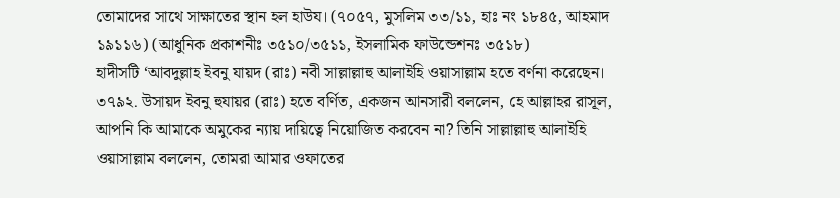তোমাদের সাথে সাক্ষাতের স্থান হল হাউয। (৭০৫৭, মুসলিম ৩৩/১১, হাঃ নং ১৮৪৫, আহমাদ ১৯১১৬) (আধুনিক প্রকাশনীঃ ৩৫১০/৩৫১১, ইসলামিক ফাউন্ডেশনঃ ৩৫১৮)
হাদীসটি ‘আবদুল্লাহ ইবনু যায়দ (রাঃ) নবী সাল্লাল্লাহু আলাইহি ওয়াসাল্লাম হতে বর্ণনা করেছেন।
৩৭৯২. উসায়দ ইবনু হুযায়র (রাঃ) হতে বর্ণিত, একজন আনসারী বললেন, হে আল্লাহর রাসূল, আপনি কি আমাকে অমুকের ন্যায় দায়িত্বে নিয়োজিত করবেন না? তিনি সাল্লাল্লাহু আলাইহি ওয়াসাল্লাম বললেন, তোমরা আমার ওফাতের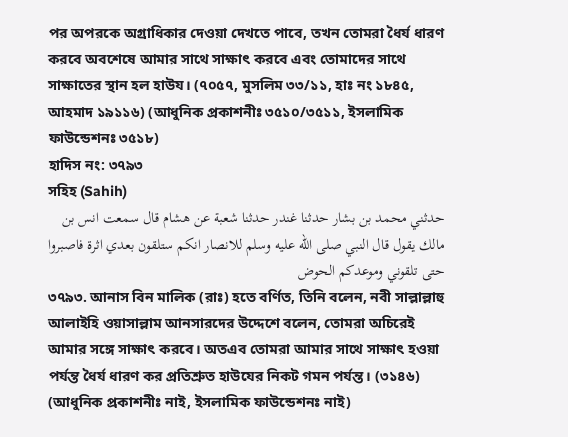পর অপরকে অগ্রাধিকার দেওয়া দেখতে পাবে, তখন তোমরা ধৈর্য ধারণ করবে অবশেষে আমার সাথে সাক্ষাৎ করবে এবং তোমাদের সাথে সাক্ষাতের স্থান হল হাউয। (৭০৫৭, মুসলিম ৩৩/১১, হাঃ নং ১৮৪৫, আহমাদ ১৯১১৬) (আধুনিক প্রকাশনীঃ ৩৫১০/৩৫১১, ইসলামিক ফাউন্ডেশনঃ ৩৫১৮)
হাদিস নং: ৩৭৯৩
সহিহ (Sahih)
حدثني محمد بن بشار حدثنا غندر حدثنا شعبة عن هشام قال سمعت انس بن مالك يقول قال النبي صلى الله عليه وسلم للانصار انكم ستلقون بعدي اثرة فاصبروا حتى تلقوني وموعدكم الحوض
৩৭৯৩. আনাস বিন মালিক (রাঃ) হতে বর্ণিত, তিনি বলেন, নবী সাল্লাল্লাহু আলাইহি ওয়াসাল্লাম আনসারদের উদ্দেশে বলেন, তোমরা অচিরেই আমার সঙ্গে সাক্ষাৎ করবে। অতএব তোমরা আমার সাথে সাক্ষাৎ হওয়া পর্যন্ত ধৈর্য ধারণ কর প্রতিশ্রুত হাউযের নিকট গমন পর্যন্ত। (৩১৪৬) (আধুনিক প্রকাশনীঃ নাই, ইসলামিক ফাউন্ডেশনঃ নাই)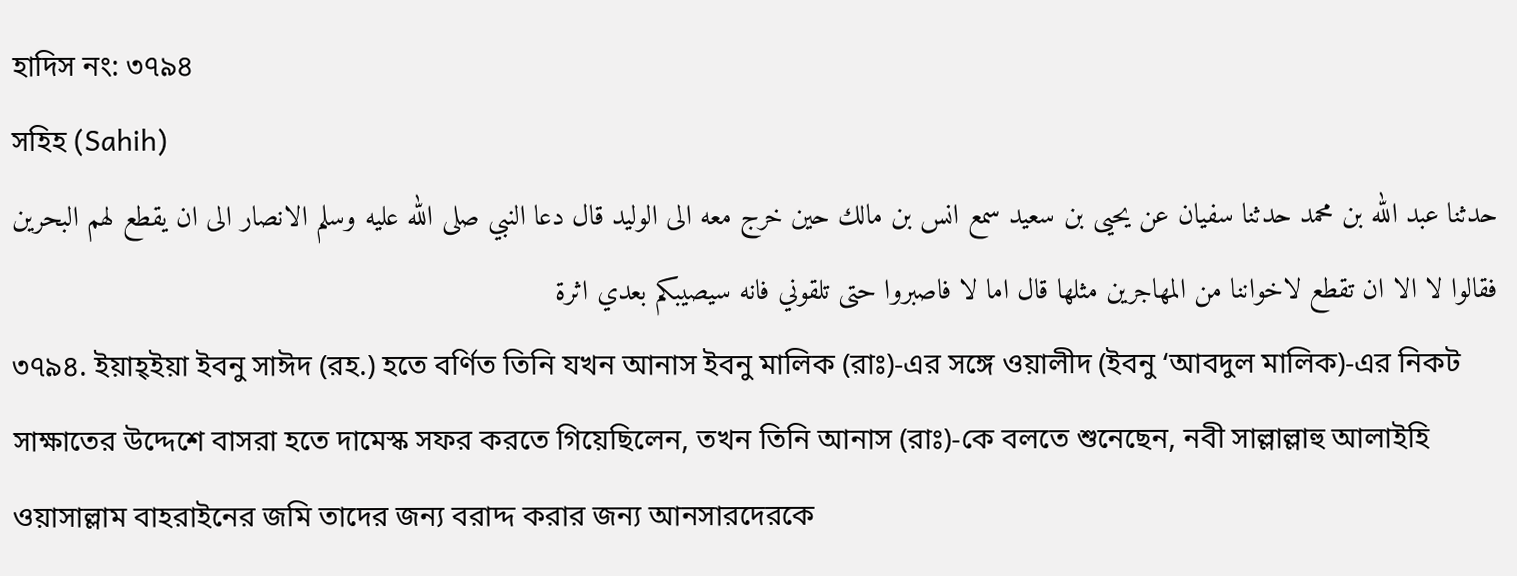হাদিস নং: ৩৭৯৪
সহিহ (Sahih)
حدثنا عبد الله بن محمد حدثنا سفيان عن يحيى بن سعيد سمع انس بن مالك حين خرج معه الى الوليد قال دعا النبي صلى الله عليه وسلم الانصار الى ان يقطع لهم البحرين فقالوا لا الا ان تقطع لاخواننا من المهاجرين مثلها قال اما لا فاصبروا حتى تلقوني فانه سيصيبكم بعدي اثرة
৩৭৯৪. ইয়াহ্ইয়া ইবনু সাঈদ (রহ.) হতে বর্ণিত তিনি যখন আনাস ইবনু মালিক (রাঃ)-এর সঙ্গে ওয়ালীদ (ইবনু ‘আবদুল মালিক)-এর নিকট সাক্ষাতের উদ্দেশে বাসরা হতে দামেস্ক সফর করতে গিয়েছিলেন, তখন তিনি আনাস (রাঃ)-কে বলতে শুনেছেন, নবী সাল্লাল্লাহু আলাইহি ওয়াসাল্লাম বাহরাইনের জমি তাদের জন্য বরাদ্দ করার জন্য আনসারদেরকে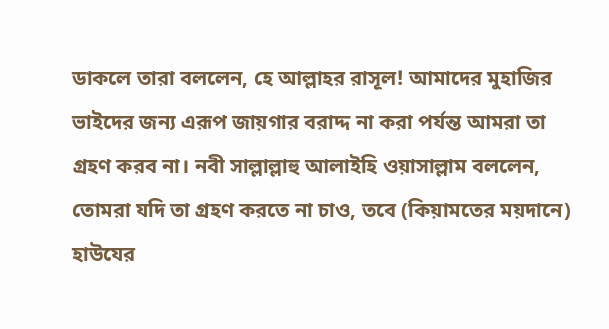ডাকলে তারা বললেন, হে আল্লাহর রাসূল! আমাদের মুহাজির ভাইদের জন্য এরূপ জায়গার বরাদ্দ না করা পর্যন্ত আমরা তা গ্রহণ করব না। নবী সাল্লাল্লাহু আলাইহি ওয়াসাল্লাম বললেন, তোমরা যদি তা গ্রহণ করতে না চাও, তবে (কিয়ামতের ময়দানে) হাউযের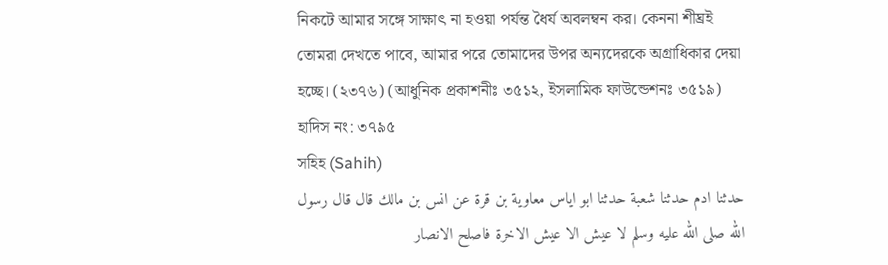নিকটে আমার সঙ্গে সাক্ষাৎ না হওয়া পর্যন্ত ধৈর্য অবলম্বন কর। কেননা শীঘ্রই তোমরা দেখতে পাবে, আমার পরে তোমাদের উপর অন্যদেরকে অগ্রাধিকার দেয়া হচ্ছে। (২৩৭৬) (আধুনিক প্রকাশনীঃ ৩৫১২, ইসলামিক ফাউন্ডেশনঃ ৩৫১৯)
হাদিস নং: ৩৭৯৫
সহিহ (Sahih)
حدثنا ادم حدثنا شعبة حدثنا ابو اياس معاوية بن قرة عن انس بن مالك قال قال رسول الله صلى الله عليه وسلم لا عيش الا عيش الاخرة فاصلح الانصار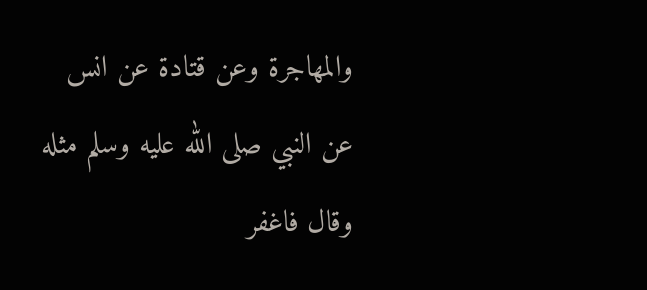والمهاجرة وعن قتادة عن انس عن النبي صلى الله عليه وسلم مثله وقال فاغفر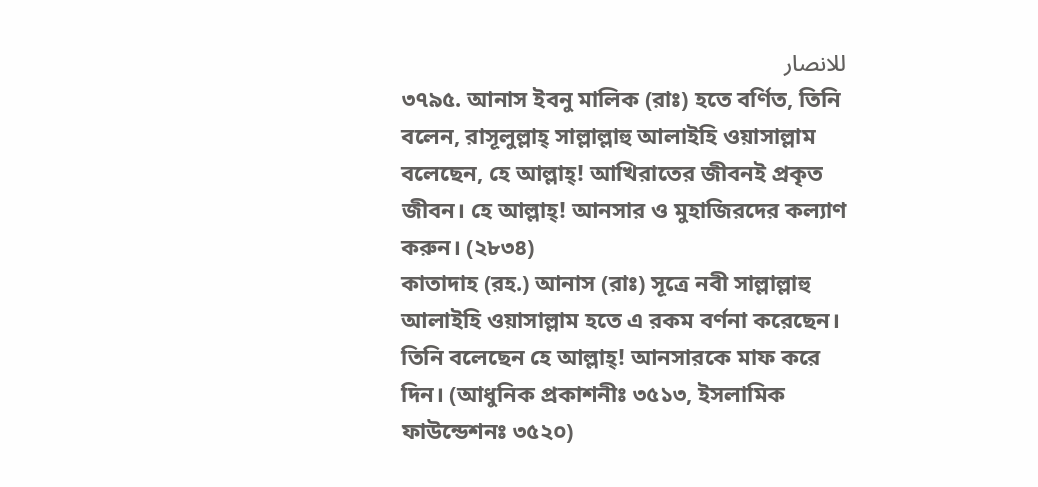للانصار
৩৭৯৫. আনাস ইবনু মালিক (রাঃ) হতে বর্ণিত, তিনি বলেন, রাসূলুল্লাহ্ সাল্লাল্লাহু আলাইহি ওয়াসাল্লাম বলেছেন, হে আল্লাহ্! আখিরাতের জীবনই প্রকৃত জীবন। হে আল্লাহ্! আনসার ও মুহাজিরদের কল্যাণ করুন। (২৮৩৪)
কাতাদাহ (রহ.) আনাস (রাঃ) সূত্রে নবী সাল্লাল্লাহু আলাইহি ওয়াসাল্লাম হতে এ রকম বর্ণনা করেছেন। তিনি বলেছেন হে আল্লাহ্! আনসারকে মাফ করে দিন। (আধুনিক প্রকাশনীঃ ৩৫১৩, ইসলামিক ফাউন্ডেশনঃ ৩৫২০)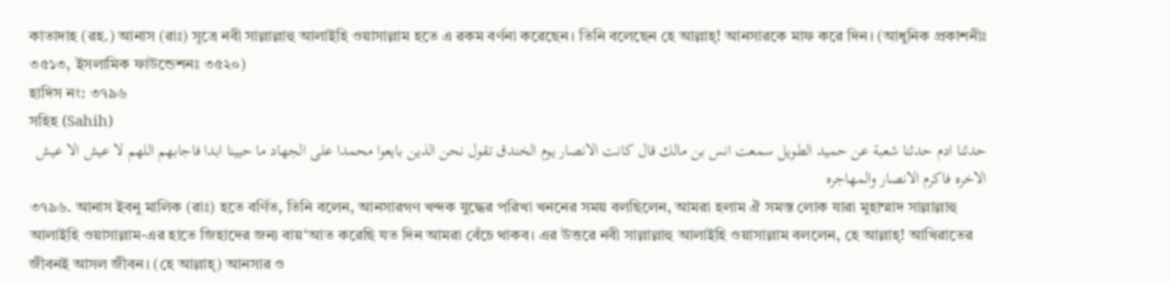কাতাদাহ (রহ.) আনাস (রাঃ) সূত্রে নবী সাল্লাল্লাহু আলাইহি ওয়াসাল্লাম হতে এ রকম বর্ণনা করেছেন। তিনি বলেছেন হে আল্লাহ্! আনসারকে মাফ করে দিন। (আধুনিক প্রকাশনীঃ ৩৫১৩, ইসলামিক ফাউন্ডেশনঃ ৩৫২০)
হাদিস নং: ৩৭৯৬
সহিহ (Sahih)
حدثنا ادم حدثنا شعبة عن حميد الطويل سمعت انس بن مالك قال كانت الانصار يوم الخندق تقول نحن الذين بايعوا محمدا على الجهاد ما حيينا ابدا فاجابهم اللهم لا عيش الا عيش الاخره فاكرم الانصار والمهاجره
৩৭৯৬. আনাস ইবনু মালিক (রাঃ) হতে বর্ণিত, তিনি বলেন, আনসারগণ খন্দক যুদ্ধের পরিখা খননের সময় বলছিলেন, আমরা হলাম ঐ সমস্ত লোক যারা মুহাম্মাদ সাল্লাল্লাহু আলাইহি ওয়াসাল্লাম-এর হাতে জিহাদের জন্য বায়‘আত করেছি যত দিন আমরা বেঁচে থাকব। এর উত্তরে নবী সাল্লাল্লাহু আলাইহি ওয়াসাল্লাম বললেন, হে আল্লাহ্! আখিরাতের জীবনই আসল জীবন। (হে আল্লাহ্) আনসার ও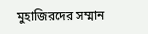মুহাজিরদের সম্মান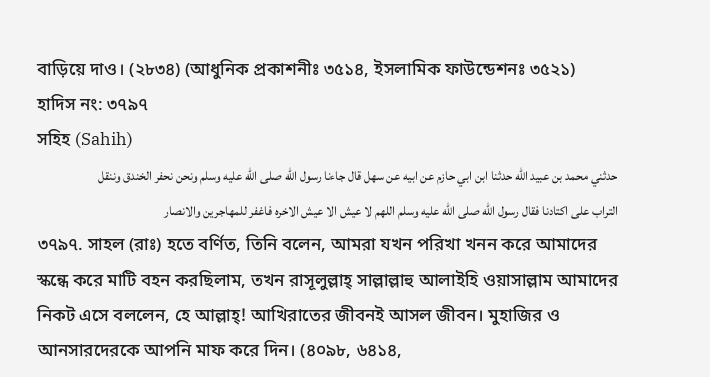বাড়িয়ে দাও। (২৮৩৪) (আধুনিক প্রকাশনীঃ ৩৫১৪, ইসলামিক ফাউন্ডেশনঃ ৩৫২১)
হাদিস নং: ৩৭৯৭
সহিহ (Sahih)
حدثني محمد بن عبيد الله حدثنا ابن ابي حازم عن ابيه عن سهل قال جاءنا رسول الله صلى الله عليه وسلم ونحن نحفر الخندق وننقل التراب على اكتادنا فقال رسول الله صلى الله عليه وسلم اللهم لا عيش الا عيش الاخره فاغفر للمهاجرين والانصار
৩৭৯৭. সাহল (রাঃ) হতে বর্ণিত, তিনি বলেন, আমরা যখন পরিখা খনন করে আমাদের স্কন্ধে করে মাটি বহন করছিলাম, তখন রাসূলুল্লাহ্ সাল্লাল্লাহু আলাইহি ওয়াসাল্লাম আমাদের নিকট এসে বললেন, হে আল্লাহ্! আখিরাতের জীবনই আসল জীবন। মুহাজির ও আনসারদেরকে আপনি মাফ করে দিন। (৪০৯৮, ৬৪১৪,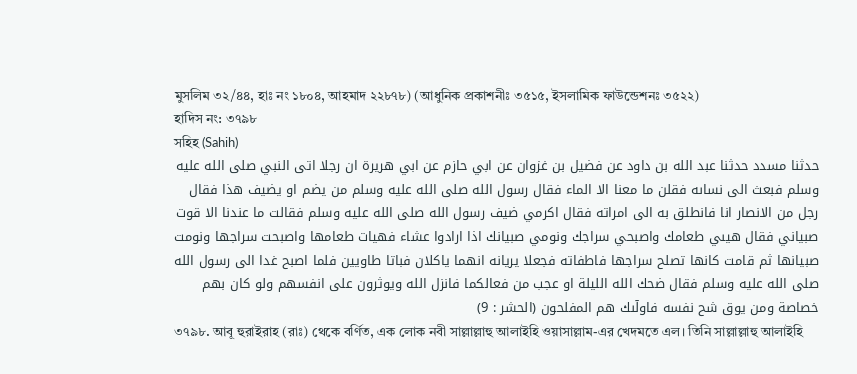মুসলিম ৩২/৪৪, হাঃ নং ১৮০৪, আহমাদ ২২৮৭৮) (আধুনিক প্রকাশনীঃ ৩৫১৫, ইসলামিক ফাউন্ডেশনঃ ৩৫২২)
হাদিস নং: ৩৭৯৮
সহিহ (Sahih)
حدثنا مسدد حدثنا عبد الله بن داود عن فضيل بن غزوان عن ابي حازم عن ابي هريرة ان رجلا اتى النبي صلى الله عليه وسلم فبعث الى نساىه فقلن ما معنا الا الماء فقال رسول الله صلى الله عليه وسلم من يضم او يضيف هذا فقال رجل من الانصار انا فانطلق به الى امراته فقال اكرمي ضيف رسول الله صلى الله عليه وسلم فقالت ما عندنا الا قوت صبياني فقال هيىي طعامك واصبحي سراجك ونومي صبيانك اذا ارادوا عشاء فهيات طعامها واصبحت سراجها ونومت صبيانها ثم قامت كانها تصلح سراجها فاطفاته فجعلا يريانه انهما ياكلان فباتا طاويين فلما اصبح غدا الى رسول الله صلى الله عليه وسلم فقال ضحك الله الليلة او عجب من فعالكما فانزل الله ويوثرون على انفسهم ولو كان بهم خصاصة ومن يوق شح نفسه فاولٓىك هم المفلحون (الحشر : 9)
৩৭৯৮. আবূ হুরাইরাহ (রাঃ) থেকে বর্ণিত, এক লোক নবী সাল্লাল্লাহু আলাইহি ওয়াসাল্লাম-এর খেদমতে এল। তিনি সাল্লাল্লাহু আলাইহি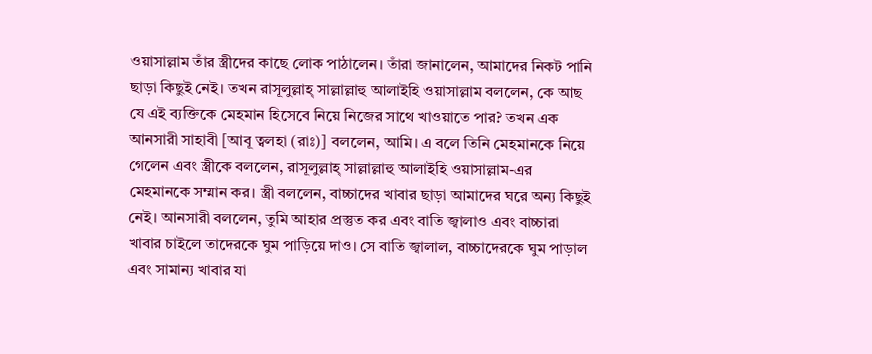ওয়াসাল্লাম তাঁর স্ত্রীদের কাছে লোক পাঠালেন। তাঁরা জানালেন, আমাদের নিকট পানি ছাড়া কিছুই নেই। তখন রাসূলুল্লাহ্ সাল্লাল্লাহু আলাইহি ওয়াসাল্লাম বললেন, কে আছ যে এই ব্যক্তিকে মেহমান হিসেবে নিয়ে নিজের সাথে খাওয়াতে পার? তখন এক আনসারী সাহাবী [আবূ ত্বলহা (রাঃ)] বললেন, আমি। এ বলে তিনি মেহমানকে নিয়ে গেলেন এবং স্ত্রীকে বললেন, রাসূলুল্লাহ্ সাল্লাল্লাহু আলাইহি ওয়াসাল্লাম-এর মেহমানকে সম্মান কর। স্ত্রী বললেন, বাচ্চাদের খাবার ছাড়া আমাদের ঘরে অন্য কিছুই নেই। আনসারী বললেন, তুমি আহার প্রস্তুত কর এবং বাতি জ্বালাও এবং বাচ্চারা খাবার চাইলে তাদেরকে ঘুম পাড়িয়ে দাও। সে বাতি জ্বালাল, বাচ্চাদেরকে ঘুম পাড়াল এবং সামান্য খাবার যা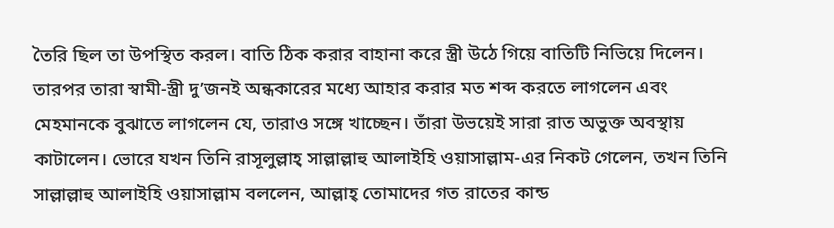তৈরি ছিল তা উপস্থিত করল। বাতি ঠিক করার বাহানা করে স্ত্রী উঠে গিয়ে বাতিটি নিভিয়ে দিলেন। তারপর তারা স্বামী-স্ত্রী দু’জনই অন্ধকারের মধ্যে আহার করার মত শব্দ করতে লাগলেন এবং মেহমানকে বুঝাতে লাগলেন যে, তারাও সঙ্গে খাচ্ছেন। তাঁরা উভয়েই সারা রাত অভুক্ত অবস্থায় কাটালেন। ভোরে যখন তিনি রাসূলুল্লাহ্ সাল্লাল্লাহু আলাইহি ওয়াসাল্লাম-এর নিকট গেলেন, তখন তিনি সাল্লাল্লাহু আলাইহি ওয়াসাল্লাম বললেন, আল্লাহ্ তোমাদের গত রাতের কান্ড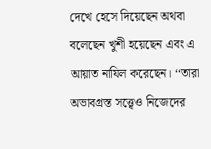দেখে হেসে দিয়েছেন অথবা বলেছেন খুশী হয়েছেন এবং এ আয়াত নাযিল করেছেন। ‘‘তারা অভাবগ্রস্ত সত্ত্বেও নিজেদের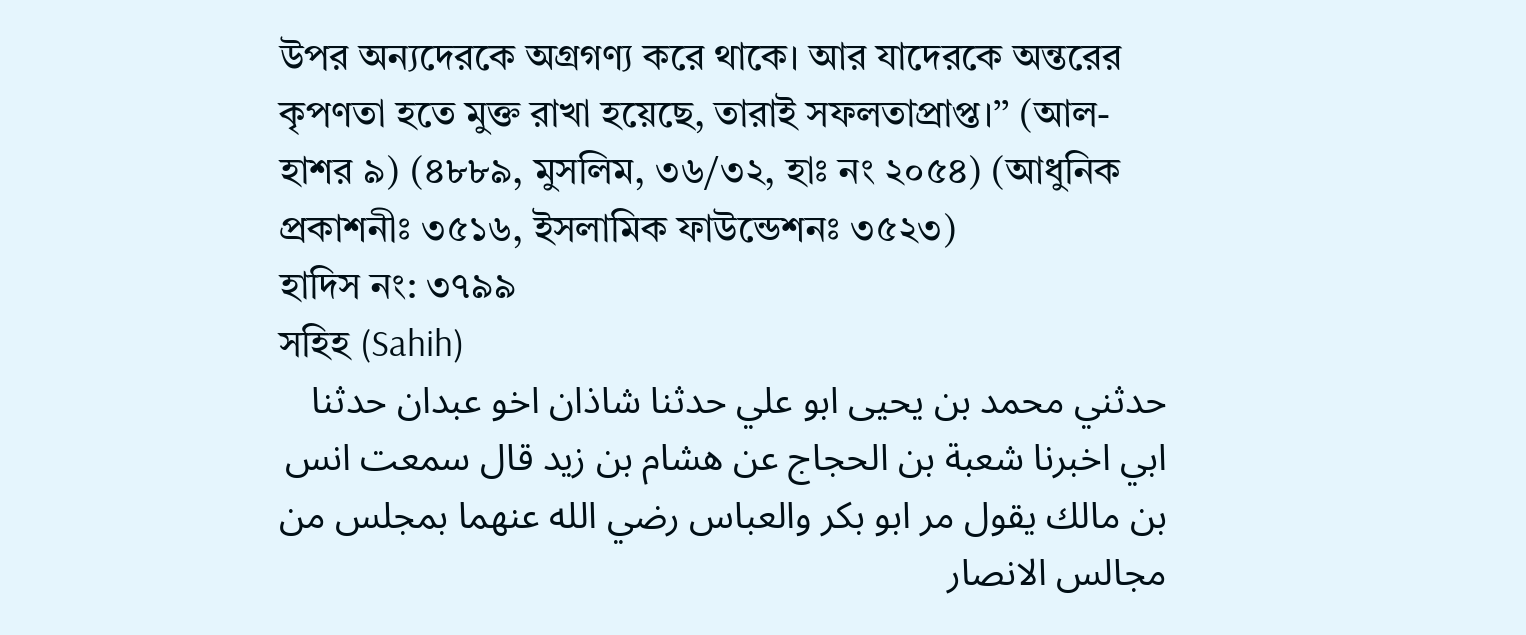উপর অন্যদেরকে অগ্রগণ্য করে থাকে। আর যাদেরকে অন্তরের কৃপণতা হতে মুক্ত রাখা হয়েছে, তারাই সফলতাপ্রাপ্ত।’’ (আল-হাশর ৯) (৪৮৮৯, মুসলিম, ৩৬/৩২, হাঃ নং ২০৫৪) (আধুনিক প্রকাশনীঃ ৩৫১৬, ইসলামিক ফাউন্ডেশনঃ ৩৫২৩)
হাদিস নং: ৩৭৯৯
সহিহ (Sahih)
حدثني محمد بن يحيى ابو علي حدثنا شاذان اخو عبدان حدثنا ابي اخبرنا شعبة بن الحجاج عن هشام بن زيد قال سمعت انس بن مالك يقول مر ابو بكر والعباس رضي الله عنهما بمجلس من مجالس الانصار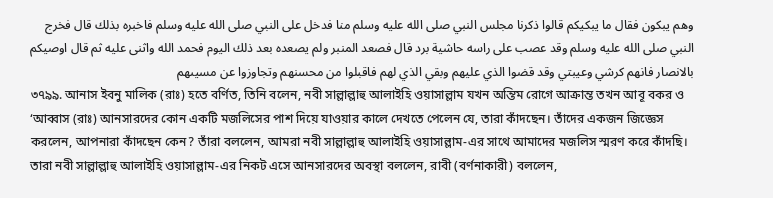وهم يبكون فقال ما يبكيكم قالوا ذكرنا مجلس النبي صلى الله عليه وسلم منا فدخل على النبي صلى الله عليه وسلم فاخبره بذلك قال فخرج النبي صلى الله عليه وسلم وقد عصب على راسه حاشية برد قال فصعد المنبر ولم يصعده بعد ذلك اليوم فحمد الله واثنى عليه ثم قال اوصيكم بالانصار فانهم كرشي وعيبتي وقد قضوا الذي عليهم وبقي الذي لهم فاقبلوا من محسنهم وتجاوزوا عن مسيىهم
৩৭৯৯. আনাস ইবনু মালিক (রাঃ) হতে বর্ণিত, তিনি বলেন, নবী সাল্লাল্লাহু আলাইহি ওয়াসাল্লাম যখন অন্তিম রোগে আক্রান্ত তখন আবূ বকর ও ‘আব্বাস (রাঃ) আনসারদের কোন একটি মজলিসের পাশ দিয়ে যাওয়ার কালে দেখতে পেলেন যে, তারা কাঁদছেন। তাঁদের একজন জিজ্ঞেস করলেন, আপনারা কাঁদছেন কেন? তাঁরা বললেন, আমরা নবী সাল্লাল্লাহু আলাইহি ওয়াসাল্লাম-এর সাথে আমাদের মজলিস স্মরণ করে কাঁদছি। তারা নবী সাল্লাল্লাহু আলাইহি ওয়াসাল্লাম-এর নিকট এসে আনসারদের অবস্থা বললেন, রাবী (বর্ণনাকারী) বললেন,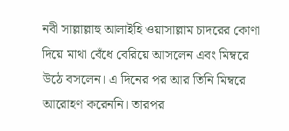নবী সাল্লাল্লাহু আলাইহি ওয়াসাল্লাম চাদরের কোণা দিয়ে মাথা বেঁধে বেরিয়ে আসলেন এবং মিম্বরে উঠে বসলেন। এ দিনের পর আর তিনি মিম্বরে আরোহণ করেননি। তারপর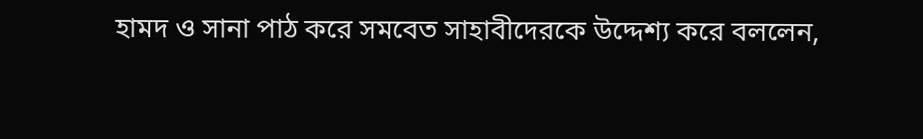হামদ ও সানা পাঠ করে সমবেত সাহাবীদেরকে উদ্দেশ্য করে বললেন,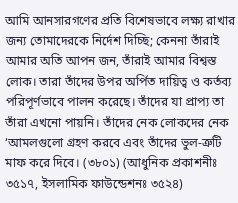আমি আনসারগণের প্রতি বিশেষভাবে লক্ষ্য রাখার জন্য তোমাদেরকে নির্দেশ দিচ্ছি; কেননা তাঁরাই আমার অতি আপন জন, তাঁরাই আমার বিশ্বস্ত লোক। তারা তাঁদের উপর অর্পিত দায়িত্ব ও কর্তব্য পরিপূর্ণভাবে পালন করেছে। তাঁদের যা প্রাপ্য তা তাঁরা এখনো পায়নি। তাঁদের নেক লোকদের নেক ‘আমলগুলো গ্রহণ করবে এবং তাঁদের ভুল-ত্রুটি মাফ করে দিবে। (৩৮০১) (আধুনিক প্রকাশনীঃ ৩৫১৭, ইসলামিক ফাউন্ডেশনঃ ৩৫২৪)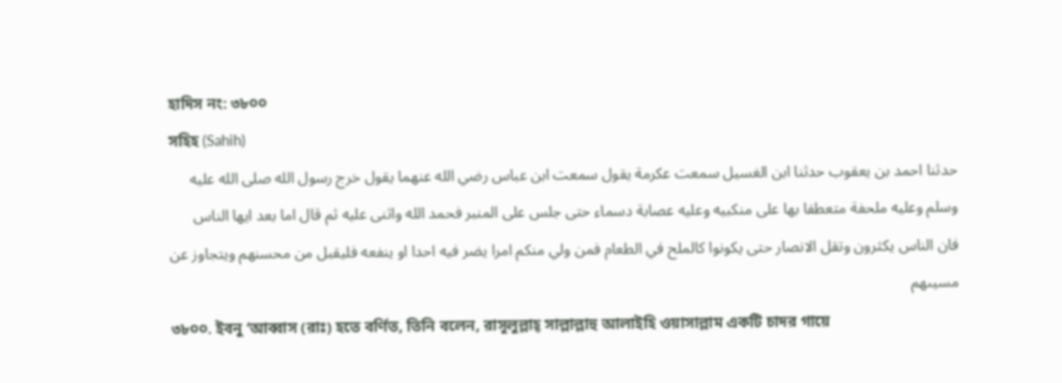হাদিস নং: ৩৮০০
সহিহ (Sahih)
حدثنا احمد بن يعقوب حدثنا ابن الغسيل سمعت عكرمة يقول سمعت ابن عباس رضي الله عنهما يقول خرج رسول الله صلى الله عليه وسلم وعليه ملحفة متعطفا بها على منكبيه وعليه عصابة دسماء حتى جلس على المنبر فحمد الله واثنى عليه ثم قال اما بعد ايها الناس فان الناس يكثرون وتقل الانصار حتى يكونوا كالملح في الطعام فمن ولي منكم امرا يضر فيه احدا او ينفعه فليقبل من محسنهم ويتجاوز عن مسيىهم
৩৮০০. ইবনু ‘আব্বাস (রাঃ) হতে বর্ণিত, তিনি বলেন, রাসূলুল্লাহ্ সাল্লাল্লাহু আলাইহি ওয়াসাল্লাম একটি চাদর গায়ে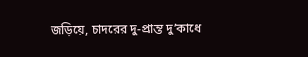জড়িয়ে, চাদরের দু-প্রান্ত দু’কাধে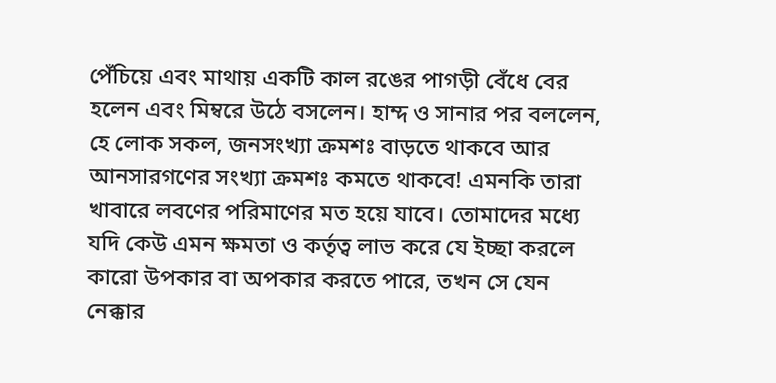পেঁচিয়ে এবং মাথায় একটি কাল রঙের পাগড়ী বেঁধে বের হলেন এবং মিম্বরে উঠে বসলেন। হাম্দ ও সানার পর বললেন, হে লোক সকল, জনসংখ্যা ক্রমশঃ বাড়তে থাকবে আর আনসারগণের সংখ্যা ক্রমশঃ কমতে থাকবে! এমনকি তারা খাবারে লবণের পরিমাণের মত হয়ে যাবে। তোমাদের মধ্যে যদি কেউ এমন ক্ষমতা ও কর্তৃত্ব লাভ করে যে ইচ্ছা করলে কারো উপকার বা অপকার করতে পারে, তখন সে যেন নেক্কার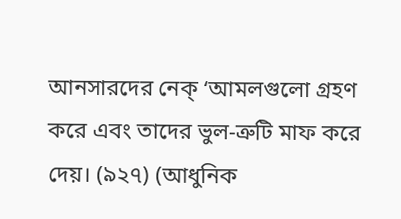আনসারদের নেক্ ‘আমলগুলো গ্রহণ করে এবং তাদের ভুল-ত্রুটি মাফ করে দেয়। (৯২৭) (আধুনিক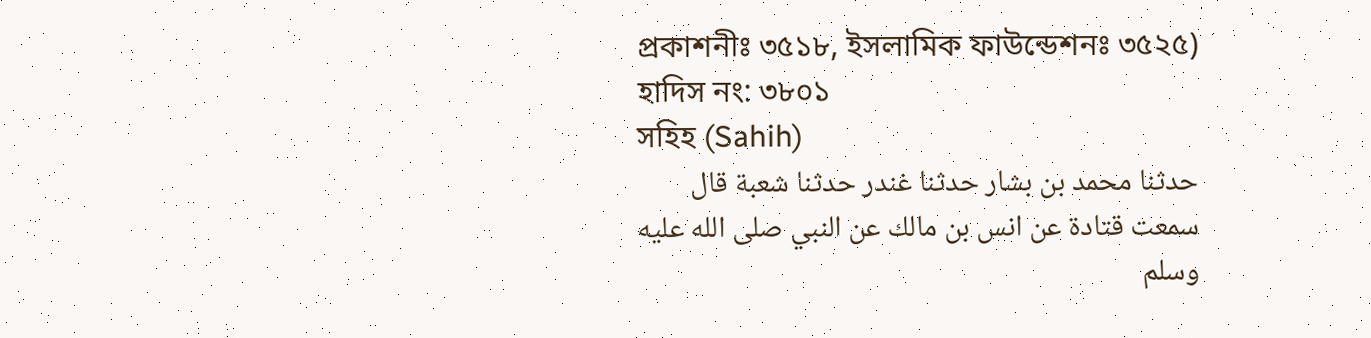প্রকাশনীঃ ৩৫১৮, ইসলামিক ফাউন্ডেশনঃ ৩৫২৫)
হাদিস নং: ৩৮০১
সহিহ (Sahih)
حدثنا محمد بن بشار حدثنا غندر حدثنا شعبة قال سمعت قتادة عن انس بن مالك عن النبي صلى الله عليه وسلم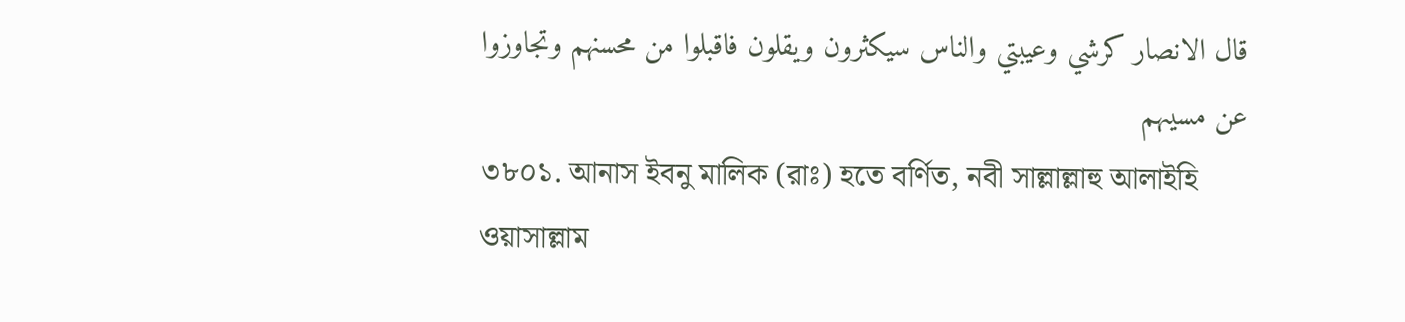قال الانصار كرشي وعيبتي والناس سيكثرون ويقلون فاقبلوا من محسنهم وتجاوزوا عن مسيىهم
৩৮০১. আনাস ইবনু মালিক (রাঃ) হতে বর্ণিত, নবী সাল্লাল্লাহু আলাইহি ওয়াসাল্লাম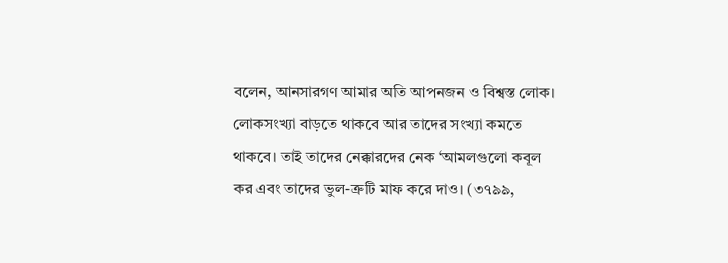বলেন, আনসারগণ আমার অতি আপনজন ও বিশ্বস্ত লোক। লোকসংখ্যা বাড়তে থাকবে আর তাদের সংখ্যা কমতে থাকবে। তাই তাদের নেক্কারদের নেক ‘আমলগুলো কবূল কর এবং তাদের ভুল-ত্রুটি মাফ করে দাও। (৩৭৯৯,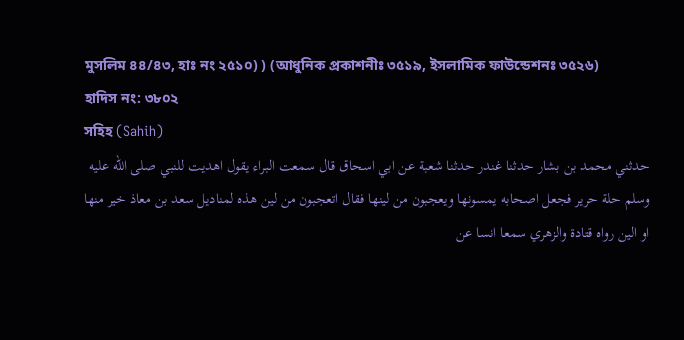মুসলিম ৪৪/৪৩, হাঃ নং ২৫১০) ) (আধুনিক প্রকাশনীঃ ৩৫১৯, ইসলামিক ফাউন্ডেশনঃ ৩৫২৬)
হাদিস নং: ৩৮০২
সহিহ (Sahih)
حدثني محمد بن بشار حدثنا غندر حدثنا شعبة عن ابي اسحاق قال سمعت البراء يقول اهديت للنبي صلى الله عليه وسلم حلة حرير فجعل اصحابه يمسونها ويعجبون من لينها فقال اتعجبون من لين هذه لمناديل سعد بن معاذ خير منها او الين رواه قتادة والزهري سمعا انسا عن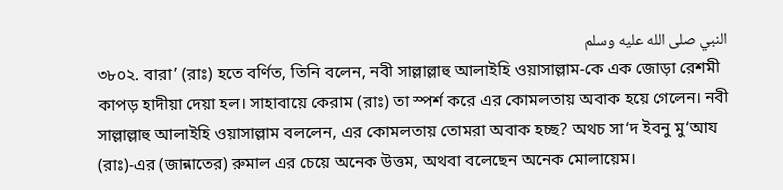النبي صلى الله عليه وسلم
৩৮০২. বারা’ (রাঃ) হতে বর্ণিত, তিনি বলেন, নবী সাল্লাল্লাহু আলাইহি ওয়াসাল্লাম-কে এক জোড়া রেশমী কাপড় হাদীয়া দেয়া হল। সাহাবায়ে কেরাম (রাঃ) তা স্পর্শ করে এর কোমলতায় অবাক হয়ে গেলেন। নবী সাল্লাল্লাহু আলাইহি ওয়াসাল্লাম বললেন, এর কোমলতায় তোমরা অবাক হচ্ছ? অথচ সা‘দ ইবনু মু‘আয (রাঃ)-এর (জান্নাতের) রুমাল এর চেয়ে অনেক উত্তম, অথবা বলেছেন অনেক মোলায়েম।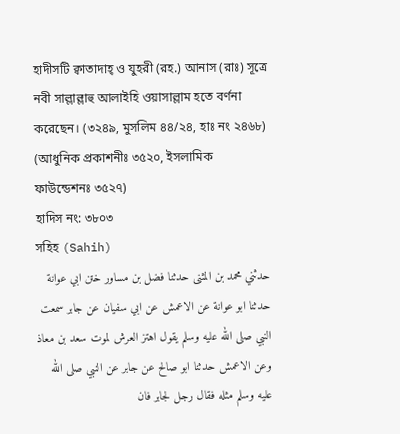হাদীসটি ক্বাতাদাহ্ ও যুহরী (রহ.) আনাস (রাঃ) সূত্রে নবী সাল্লাল্লাহু আলাইহি ওয়াসাল্লাম হতে বর্ণনা করেছেন। (৩২৪৯, মুসলিম ৪৪/২৪, হাঃ নং ২৪৬৮) (আধুনিক প্রকাশনীঃ ৩৫২০, ইসলামিক ফাউন্ডেশনঃ ৩৫২৭)
হাদিস নং: ৩৮০৩
সহিহ (Sahih)
حدثني محمد بن المثنى حدثنا فضل بن مساور ختن ابي عوانة حدثنا ابو عوانة عن الاعمش عن ابي سفيان عن جابر سمعت النبي صلى الله عليه وسلم يقول اهتز العرش لموت سعد بن معاذ وعن الاعمش حدثنا ابو صالح عن جابر عن النبي صلى الله عليه وسلم مثله فقال رجل لجابر فان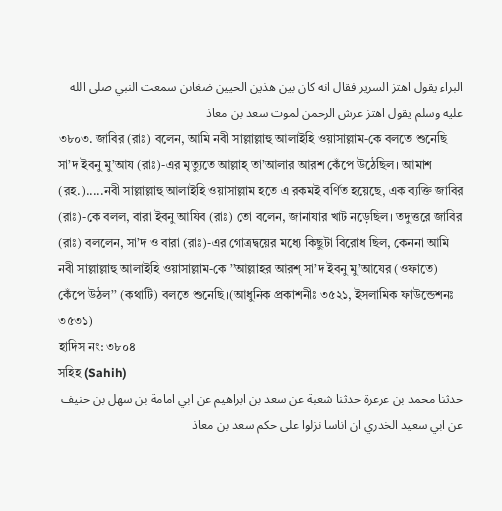البراء يقول اهتز السرير فقال انه كان بين هذين الحيين ضغاىن سمعت النبي صلى الله عليه وسلم يقول اهتز عرش الرحمن لموت سعد بن معاذ
৩৮০৩. জাবির (রাঃ) বলেন, আমি নবী সাল্লাল্লাহু আলাইহি ওয়াসাল্লাম-কে বলতে শুনেছি সা’দ ইবনু মু’আয (রাঃ)-এর মৃত্যুতে আল্লাহ্ তা’আলার আরশ কেঁপে উঠেছিল। আমাশ (রহ.).....নবী সাল্লাল্লাহু আলাইহি ওয়াসাল্লাম হতে এ রকমই বর্ণিত হয়েছে, এক ব্যক্তি জাবির (রাঃ)-কে বলল, বারা ইবনু আযিব (রাঃ) তো বলেন, জানাযার খাট নড়েছিল। তদুত্তরে জাবির (রাঃ) বললেন, সা’দ ও বারা (রাঃ)-এর গোত্রদ্বয়ের মধ্যে কিছুটা বিরোধ ছিল, কেননা আমি নবী সাল্লাল্লাহু আলাইহি ওয়াসাল্লাম-কে ’’আল্লাহর আরশ্ সা’দ ইবনু মু’আযের (ওফাতে) কেঁপে উঠল’’ (কথাটি) বলতে শুনেছি।(আধুনিক প্রকাশনীঃ ৩৫২১, ইসলামিক ফাউন্ডেশনঃ ৩৫৩১)
হাদিস নং: ৩৮০৪
সহিহ (Sahih)
حدثنا محمد بن عرعرة حدثنا شعبة عن سعد بن ابراهيم عن ابي امامة بن سهل بن حنيف عن ابي سعيد الخدري ان اناسا نزلوا على حكم سعد بن معاذ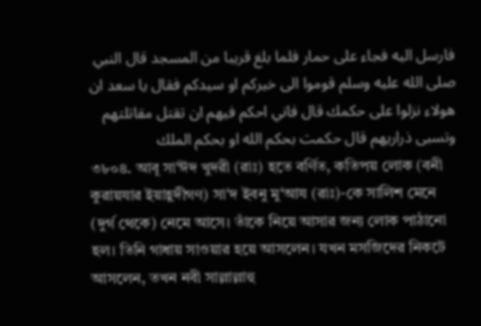فارسل اليه فجاء على حمار فلما بلغ قريبا من المسجد قال النبي صلى الله عليه وسلم قوموا الى خيركم او سيدكم فقال يا سعد ان هولاء نزلوا على حكمك قال فاني احكم فيهم ان تقتل مقاتلتهم وتسبى ذراريهم قال حكمت بحكم الله او بحكم الملك
৩৮০৪. আবূ সা‘ঈদ খুদরী (রাঃ) হতে বর্ণিত, কতিপয় লোক (বনী কুরায়যার ইয়াহূদীগণ) সা‘দ ইবনু মু‘আয (রাঃ)-কে সালিশ মেনে (দুর্গ থেকে) নেমে আসে। তাঁকে নিয়ে আসার জন্য লোক পাঠানো হল। তিনি গাধায় সাওয়ার হয়ে আসলেন। যখন মসজিদের নিকটে আসলেন, তখন নবী সাল্লাল্লাহু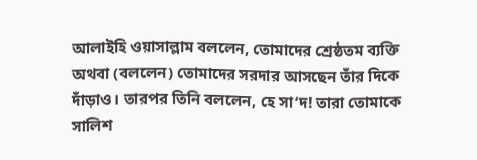আলাইহি ওয়াসাল্লাম বললেন, তোমাদের শ্রেষ্ঠতম ব্যক্তি অথবা (বললেন) তোমাদের সরদার আসছেন তাঁর দিকে দাঁড়াও। তারপর তিনি বললেন, হে সা‘দ! তারা তোমাকে সালিশ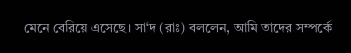মেনে বেরিয়ে এসেছে। সা‘দ (রাঃ) বললেন, আমি তাদের সম্পর্কে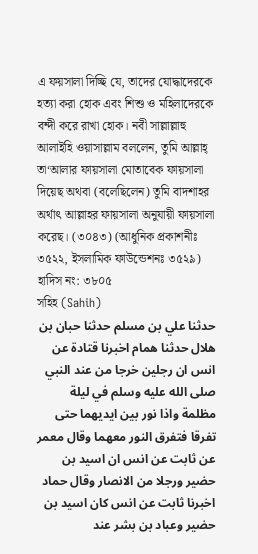এ ফয়সালা দিচ্ছি যে, তাদের যোদ্ধাদেরকে হত্যা করা হোক এবং শিশু ও মহিলাদেরকে বন্দী করে রাখা হোক। নবী সাল্লাল্লাহু আলাইহি ওয়াসাল্লাম বললেন, তুমি আল্লাহ্ তা‘আলার ফায়সালা মোতাবেক ফায়সালা দিয়েছ অথবা (বলেছিলেন) তুমি বাদশাহর অর্থাৎ আল্লাহর ফায়সালা অনুযায়ী ফায়সালা করেছ। (৩০৪৩) (আধুনিক প্রকাশনীঃ ৩৫২২, ইসলামিক ফাউন্ডেশনঃ ৩৫২৯)
হাদিস নং: ৩৮০৫
সহিহ (Sahih)
حدثنا علي بن مسلم حدثنا حبان بن هلال حدثنا همام اخبرنا قتادة عن انس ان رجلين خرجا من عند النبي صلى الله عليه وسلم في ليلة مظلمة واذا نور بين ايديهما حتى تفرقا فتفرق النور معهما وقال معمر عن ثابت عن انس ان اسيد بن حضير ورجلا من الانصار وقال حماد اخبرنا ثابت عن انس كان اسيد بن حضير وعباد بن بشر عند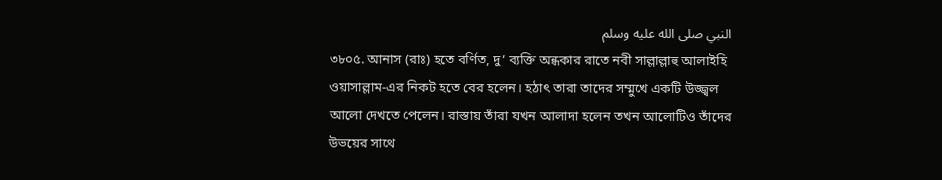النبي صلى الله عليه وسلم
৩৮০৫. আনাস (রাঃ) হতে বর্ণিত, দু’ ব্যক্তি অন্ধকার রাতে নবী সাল্লাল্লাহু আলাইহি ওয়াসাল্লাম-এর নিকট হতে বের হলেন। হঠাৎ তারা তাদের সম্মুখে একটি উজ্জ্বল আলো দেখতে পেলেন। রাস্তায় তাঁরা যখন আলাদা হলেন তখন আলোটিও তাঁদের উভয়ের সাথে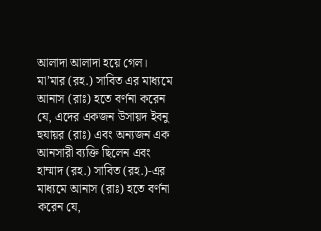আলাদা আলাদা হয়ে গেল। মা’মার (রহ.) সাবিত এর মাধ্যমে আনাস (রাঃ) হতে বর্ণনা করেন যে, এদের একজন উসায়দ ইবনু হুযায়র (রাঃ) এবং অন্যজন এক আনসারী ব্যক্তি ছিলেন এবং হাম্মাদ (রহ.) সাবিত (রহ.)-এর মাধ্যমে আনাস (রাঃ) হতে বর্ণনা করেন যে,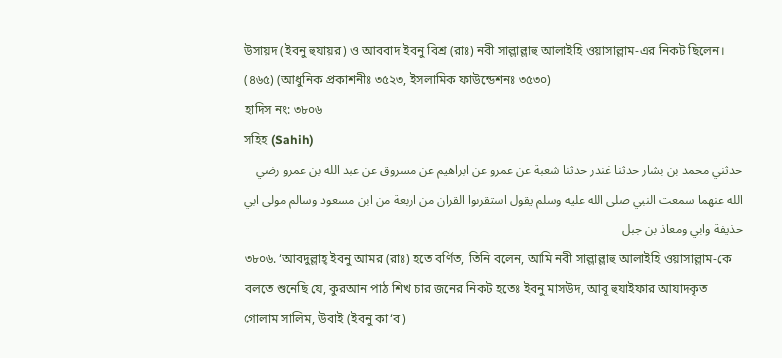উসায়দ (ইবনু হুযায়র) ও আববাদ ইবনু বিশ্র (রাঃ) নবী সাল্লাল্লাহু আলাইহি ওয়াসাল্লাম-এর নিকট ছিলেন। (৪৬৫) (আধুনিক প্রকাশনীঃ ৩৫২৩, ইসলামিক ফাউন্ডেশনঃ ৩৫৩০)
হাদিস নং: ৩৮০৬
সহিহ (Sahih)
حدثني محمد بن بشار حدثنا غندر حدثنا شعبة عن عمرو عن ابراهيم عن مسروق عن عبد الله بن عمرو رضي الله عنهما سمعت النبي صلى الله عليه وسلم يقول استقرىوا القران من اربعة من ابن مسعود وسالم مولى ابي حذيفة وابي ومعاذ بن جبل
৩৮০৬. ‘আবদুল্লাহ্ ইবনু আমর (রাঃ) হতে বর্ণিত, তিনি বলেন, আমি নবী সাল্লাল্লাহু আলাইহি ওয়াসাল্লাম-কে বলতে শুনেছি যে, কুরআন পাঠ শিখ চার জনের নিকট হতেঃ ইবনু মাসউদ, আবূ হুযাইফার আযাদকৃত গোলাম সালিম, উবাই (ইবনু কা‘ব)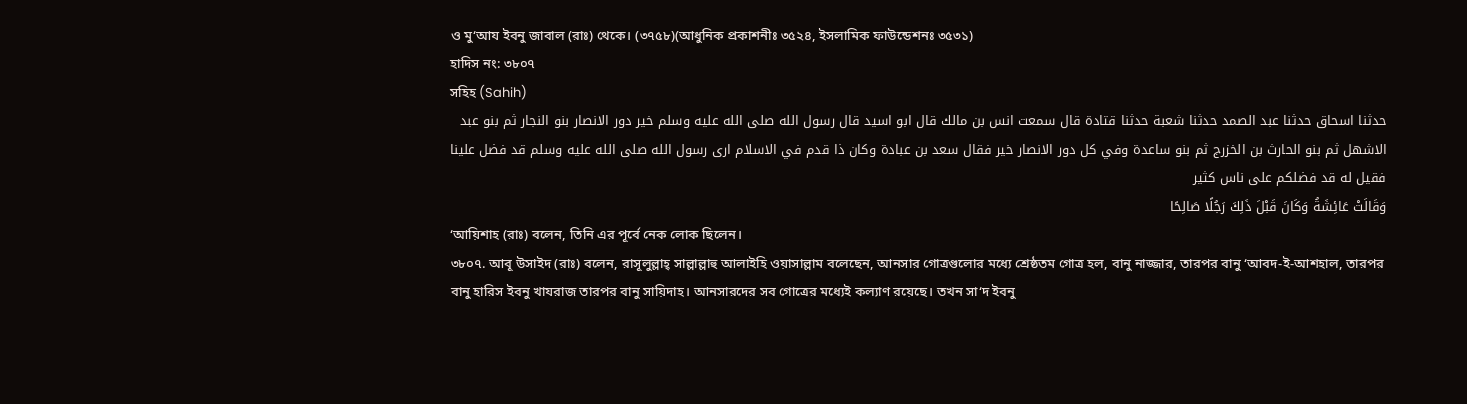ও মু‘আয ইবনু জাবাল (রাঃ) থেকে। (৩৭৫৮)(আধুনিক প্রকাশনীঃ ৩৫২৪, ইসলামিক ফাউন্ডেশনঃ ৩৫৩১)
হাদিস নং: ৩৮০৭
সহিহ (Sahih)
حدثنا اسحاق حدثنا عبد الصمد حدثنا شعبة حدثنا قتادة قال سمعت انس بن مالك قال ابو اسيد قال رسول الله صلى الله عليه وسلم خير دور الانصار بنو النجار ثم بنو عبد الاشهل ثم بنو الحارث بن الخزرج ثم بنو ساعدة وفي كل دور الانصار خير فقال سعد بن عبادة وكان ذا قدم في الاسلام ارى رسول الله صلى الله عليه وسلم قد فضل علينا فقيل له قد فضلكم على ناس كثير
وَقَالَتْ عَائِشَةُ وَكَانَ قَبْلَ ذَلِكَ رَجُلًا صَالِحًا
‘আয়িশাহ (রাঃ) বলেন, তিনি এর পূর্বে নেক লোক ছিলেন।
৩৮০৭. আবূ উসাইদ (রাঃ) বলেন, রাসূলুল্লাহ্ সাল্লাল্লাহু আলাইহি ওয়াসাল্লাম বলেছেন, আনসার গোত্রগুলোর মধ্যে শ্রেষ্ঠতম গোত্র হল, বানু নাজ্জার, তারপর বানু ‘আবদ-ই-আশহাল, তারপর বানু হারিস ইবনু খাযরাজ তারপর বানু সায়িদাহ। আনসারদের সব গোত্রের মধ্যেই কল্যাণ রয়েছে। তখন সা‘দ ইবনু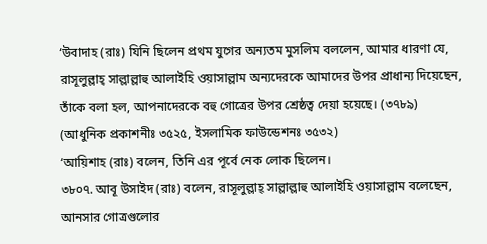‘উবাদাহ (রাঃ) যিনি ছিলেন প্রথম যুগের অন্যতম মুসলিম বললেন, আমার ধারণা যে, রাসূলুল্লাহ্ সাল্লাল্লাহু আলাইহি ওয়াসাল্লাম অন্যদেরকে আমাদের উপর প্রাধান্য দিয়েছেন, তাঁকে বলা হল, আপনাদেরকে বহু গোত্রের উপর শ্রেষ্ঠত্ব দেয়া হয়েছে। (৩৭৮৯) (আধুনিক প্রকাশনীঃ ৩৫২৫, ইসলামিক ফাউন্ডেশনঃ ৩৫৩২)
‘আয়িশাহ (রাঃ) বলেন, তিনি এর পূর্বে নেক লোক ছিলেন।
৩৮০৭. আবূ উসাইদ (রাঃ) বলেন, রাসূলুল্লাহ্ সাল্লাল্লাহু আলাইহি ওয়াসাল্লাম বলেছেন, আনসার গোত্রগুলোর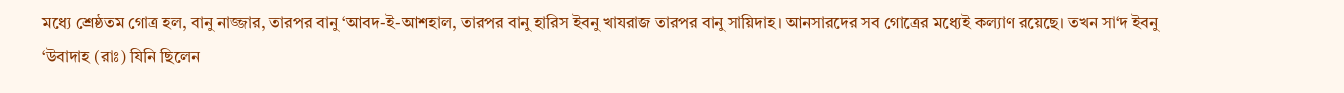মধ্যে শ্রেষ্ঠতম গোত্র হল, বানু নাজ্জার, তারপর বানু ‘আবদ-ই-আশহাল, তারপর বানু হারিস ইবনু খাযরাজ তারপর বানু সায়িদাহ। আনসারদের সব গোত্রের মধ্যেই কল্যাণ রয়েছে। তখন সা‘দ ইবনু ‘উবাদাহ (রাঃ) যিনি ছিলেন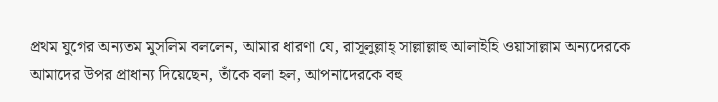প্রথম যুগের অন্যতম মুসলিম বললেন, আমার ধারণা যে, রাসূলুল্লাহ্ সাল্লাল্লাহু আলাইহি ওয়াসাল্লাম অন্যদেরকে আমাদের উপর প্রাধান্য দিয়েছেন, তাঁকে বলা হল, আপনাদেরকে বহু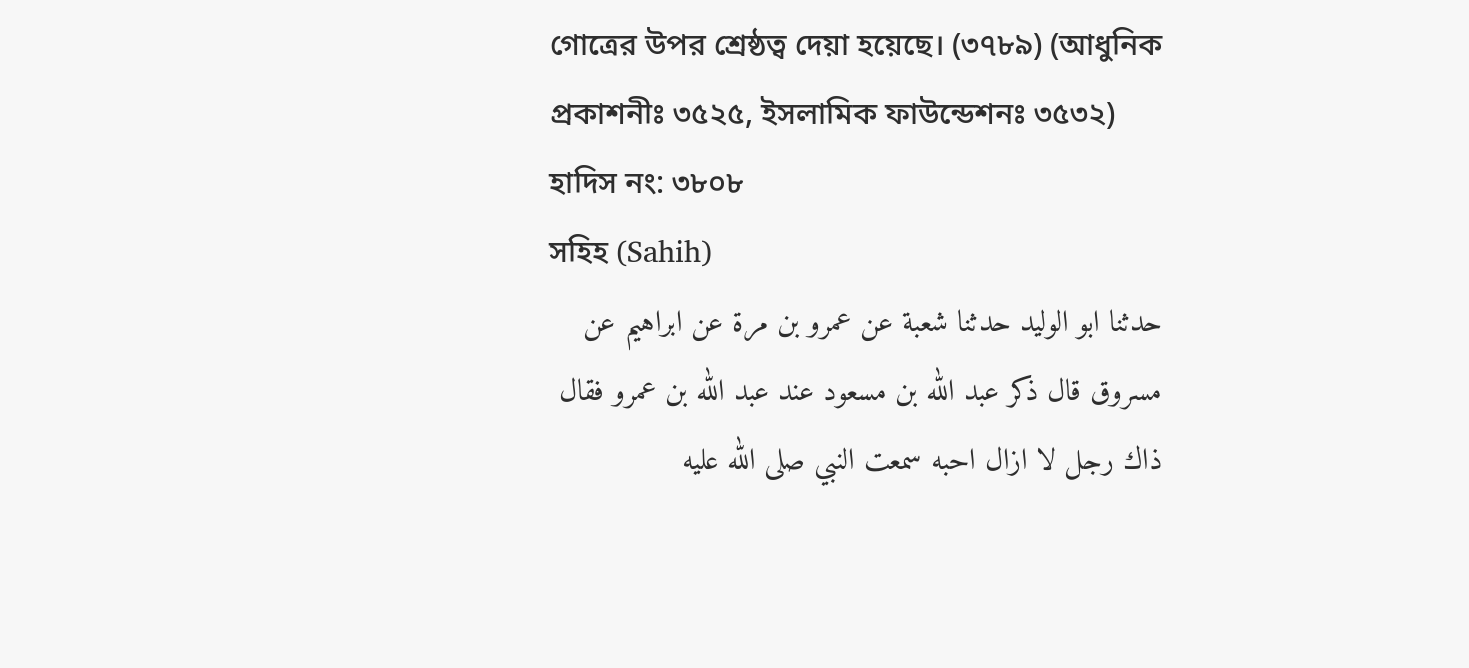গোত্রের উপর শ্রেষ্ঠত্ব দেয়া হয়েছে। (৩৭৮৯) (আধুনিক প্রকাশনীঃ ৩৫২৫, ইসলামিক ফাউন্ডেশনঃ ৩৫৩২)
হাদিস নং: ৩৮০৮
সহিহ (Sahih)
حدثنا ابو الوليد حدثنا شعبة عن عمرو بن مرة عن ابراهيم عن مسروق قال ذكر عبد الله بن مسعود عند عبد الله بن عمرو فقال ذاك رجل لا ازال احبه سمعت النبي صلى الله عليه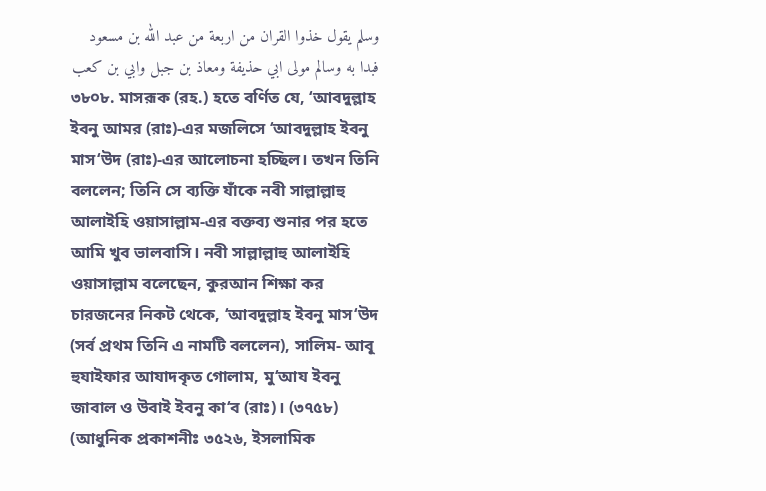وسلم يقول خذوا القران من اربعة من عبد الله بن مسعود فبدا به وسالم مولى ابي حذيفة ومعاذ بن جبل وابي بن كعب
৩৮০৮. মাসরূক (রহ.) হতে বর্ণিত যে, ‘আবদুল্লাহ ইবনু আমর (রাঃ)-এর মজলিসে ‘আবদুল্লাহ ইবনু মাস‘উদ (রাঃ)-এর আলোচনা হচ্ছিল। তখন তিনি বললেন; তিনি সে ব্যক্তি যাঁকে নবী সাল্লাল্লাহু আলাইহি ওয়াসাল্লাম-এর বক্তব্য শুনার পর হতে আমি খুব ভালবাসি। নবী সাল্লাল্লাহু আলাইহি ওয়াসাল্লাম বলেছেন, কুরআন শিক্ষা কর চারজনের নিকট থেকে, ‘আবদুল্লাহ ইবনু মাস‘উদ (সর্ব প্রথম তিনি এ নামটি বললেন), সালিম- আবূ হুযাইফার আযাদকৃত গোলাম, মু‘আয ইবনু জাবাল ও উবাই ইবনু কা‘ব (রাঃ)। (৩৭৫৮) (আধুনিক প্রকাশনীঃ ৩৫২৬, ইসলামিক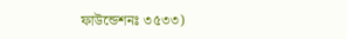ফাউন্ডেশনঃ ৩৫৩৩)